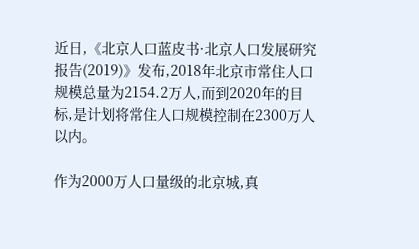近日,《北京人口蓝皮书·北京人口发展研究报告(2019)》发布,2018年北京市常住人口规模总量为2154.2万人,而到2020年的目标,是计划将常住人口规模控制在2300万人以内。

作为2000万人口量级的北京城,真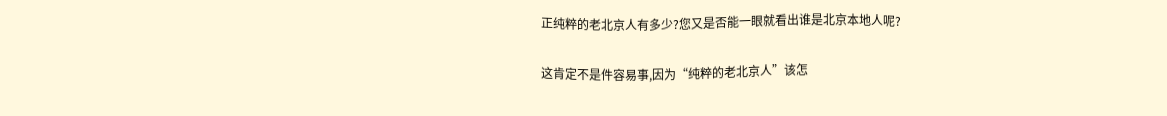正纯粹的老北京人有多少?您又是否能一眼就看出谁是北京本地人呢?

这肯定不是件容易事,因为“纯粹的老北京人”该怎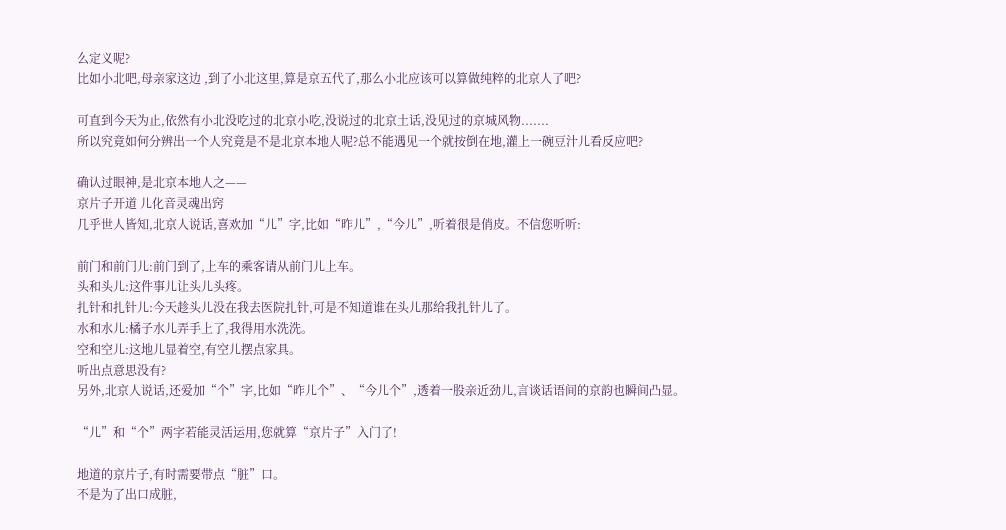么定义呢?
比如小北吧,母亲家这边 ,到了小北这里,算是京五代了,那么小北应该可以算做纯粹的北京人了吧?

可直到今天为止,依然有小北没吃过的北京小吃,没说过的北京土话,没见过的京城风物.......
所以究竟如何分辨出一个人究竟是不是北京本地人呢?总不能遇见一个就按倒在地,灌上一碗豆汁儿看反应吧?

确认过眼神,是北京本地人之——
京片子开道 儿化音灵魂出窍
几乎世人皆知,北京人说话,喜欢加“儿”字,比如“昨儿”,“今儿”,听着很是俏皮。不信您听听:

前门和前门儿:前门到了,上车的乘客请从前门儿上车。
头和头儿:这件事儿让头儿头疼。
扎针和扎针儿:今天趁头儿没在我去医院扎针,可是不知道谁在头儿那给我扎针儿了。
水和水儿:橘子水儿弄手上了,我得用水洗洗。
空和空儿:这地儿显着空,有空儿摆点家具。
听出点意思没有?
另外,北京人说话,还爱加“个”字,比如“昨儿个”、“今儿个”,透着一股亲近劲儿,言谈话语间的京韵也瞬间凸显。

“儿”和“个”两字若能灵活运用,您就算“京片子”入门了!

地道的京片子,有时需要带点“脏”口。
不是为了出口成脏,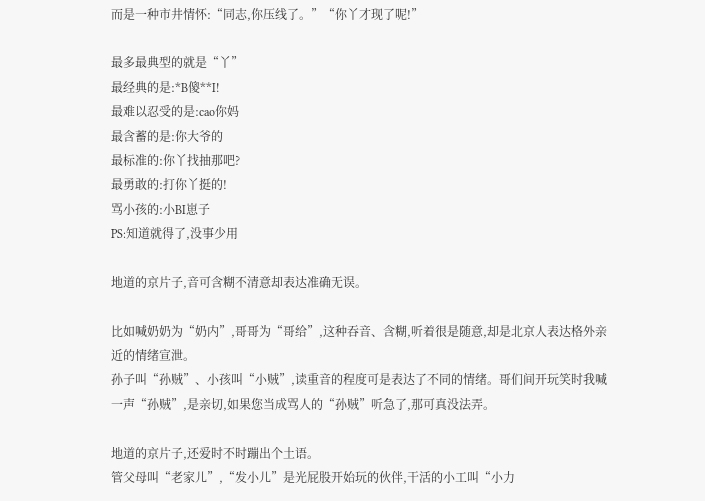而是一种市井情怀:“同志,你压线了。”“你丫才现了呢!”

最多最典型的就是“丫”
最经典的是:*B傻**I!
最难以忍受的是:cao你妈
最含蓄的是:你大爷的
最标准的:你丫找抽那吧?
最勇敢的:打你丫挺的!
骂小孩的:小BI崽子
PS:知道就得了,没事少用

地道的京片子,音可含糊不清意却表达准确无误。

比如喊奶奶为“奶内”,哥哥为“哥给”,这种吞音、含糊,听着很是随意,却是北京人表达格外亲近的情绪宣泄。
孙子叫“孙贼”、小孩叫“小贼”,读重音的程度可是表达了不同的情绪。哥们间开玩笑时我喊一声“孙贼”,是亲切,如果您当成骂人的“孙贼”听急了,那可真没法弄。

地道的京片子,还爱时不时蹦出个土语。
管父母叫“老家儿”,“发小儿”是光屁股开始玩的伙伴,干活的小工叫“小力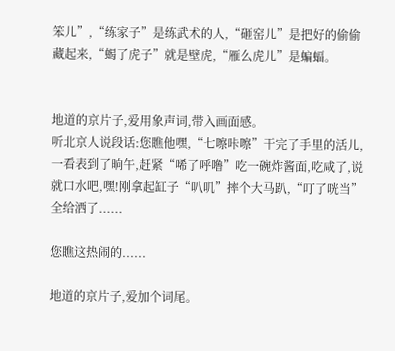笨儿”,“练家子”是练武术的人,“砸窑儿”是把好的偷偷藏起来,“蝎了虎子”就是壁虎,“雁么虎儿”是蝙蝠。


地道的京片子,爱用象声词,带入画面感。
听北京人说段话:您瞧他嘿,“七嚓咔嚓”干完了手里的活儿,一看表到了晌午,赶紧“唏了呼噜”吃一碗炸酱面,吃咸了,说就口水吧,嘿!刚拿起缸子“叭叽”摔个大马趴,“叮了咣当”全给洒了......

您瞧这热闹的......

地道的京片子,爱加个词尾。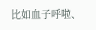比如血子呼啦、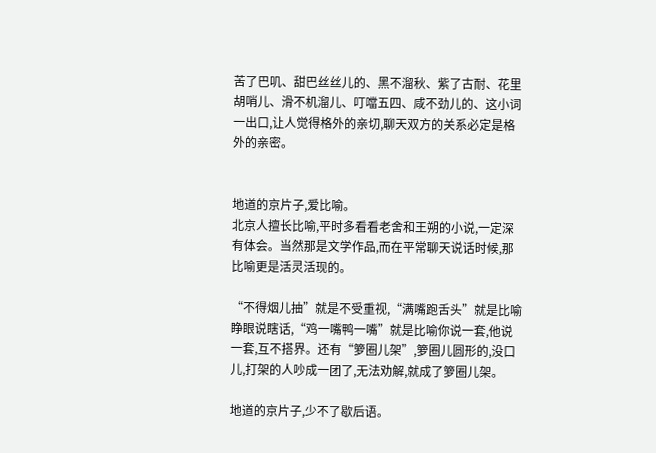苦了巴叽、甜巴丝丝儿的、黑不溜秋、紫了古耐、花里胡哨儿、滑不机溜儿、叮噹五四、咸不劲儿的、这小词一出口,让人觉得格外的亲切,聊天双方的关系必定是格外的亲密。


地道的京片子,爱比喻。
北京人擅长比喻,平时多看看老舍和王朔的小说,一定深有体会。当然那是文学作品,而在平常聊天说话时候,那比喻更是活灵活现的。

“不得烟儿抽”就是不受重视,“满嘴跑舌头”就是比喻睁眼说瞎话,“鸡一嘴鸭一嘴”就是比喻你说一套,他说一套,互不搭界。还有“箩圈儿架”,箩圈儿圆形的,没口儿,打架的人吵成一团了,无法劝解,就成了箩圈儿架。

地道的京片子,少不了歇后语。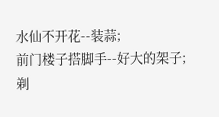水仙不开花--装蒜;
前门楼子搭脚手--好大的架子;
剃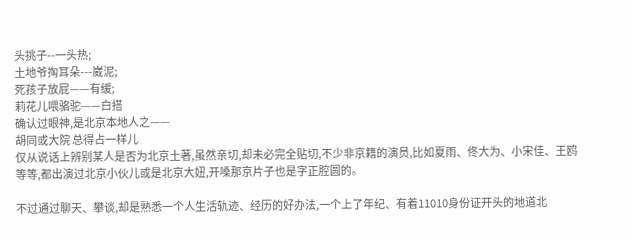头挑子--一头热;
土地爷掏耳朵---崴泥;
死孩子放屁——有缓;
莉花儿喂骆驼——白搭
确认过眼神,是北京本地人之——
胡同或大院 总得占一样儿
仅从说话上辨别某人是否为北京土著,虽然亲切,却未必完全贴切,不少非京籍的演员,比如夏雨、佟大为、小宋佳、王鸥等等,都出演过北京小伙儿或是北京大妞,开嗓那京片子也是字正腔圆的。

不过通过聊天、攀谈,却是熟悉一个人生活轨迹、经历的好办法,一个上了年纪、有着11010身份证开头的地道北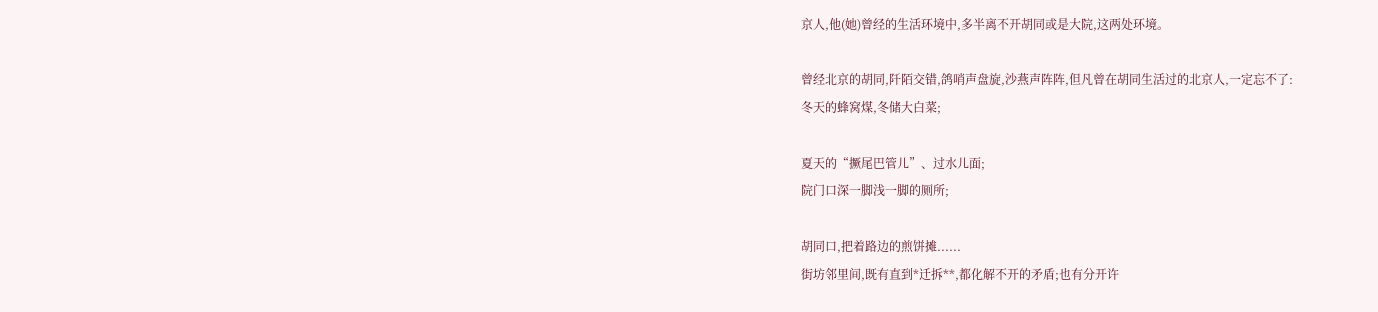京人,他(她)曾经的生活环境中,多半离不开胡同或是大院,这两处环境。

曾经北京的胡同,阡陌交错,鸽哨声盘旋,沙燕声阵阵,但凡曾在胡同生活过的北京人,一定忘不了:
冬天的蜂窝煤,冬储大白菜;

夏天的“撅尾巴管儿”、过水儿面;
院门口深一脚浅一脚的厕所;

胡同口,把着路边的煎饼摊......
街坊邻里间,既有直到*迁拆**,都化解不开的矛盾;也有分开许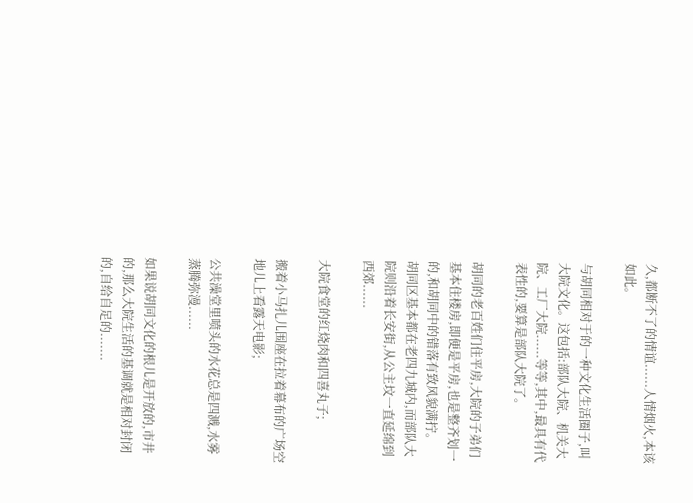久,都断不了的情谊......人情烟火,本该如此。

与胡同相对于的一种文化生活圈子,叫大院文化。这包括:部队大院、机关大院、工厂大院......等等,其中,最具有代表性的,要算是部队大院了。

胡同的老百姓们住平房,大院的子弟们基本住楼房,即便是平房,也是整齐划一的,和胡同中的错落有致风貌满拧。
胡同区基本都在老四九城内,而部队大院则沿着长安街,从公主坟一直延绵到西郊......

大院食堂的红烧肉和四喜丸子;

搬着小马扎儿围座在拉着幕布的广场空地儿上看露天电影;

公共澡堂里喷头的水花总是四溅,水雾蒸腾弥漫......

如果说胡同文化的根儿是开放的,市井的,那么大院生活的基调就是相对封闭的,自给自足的.......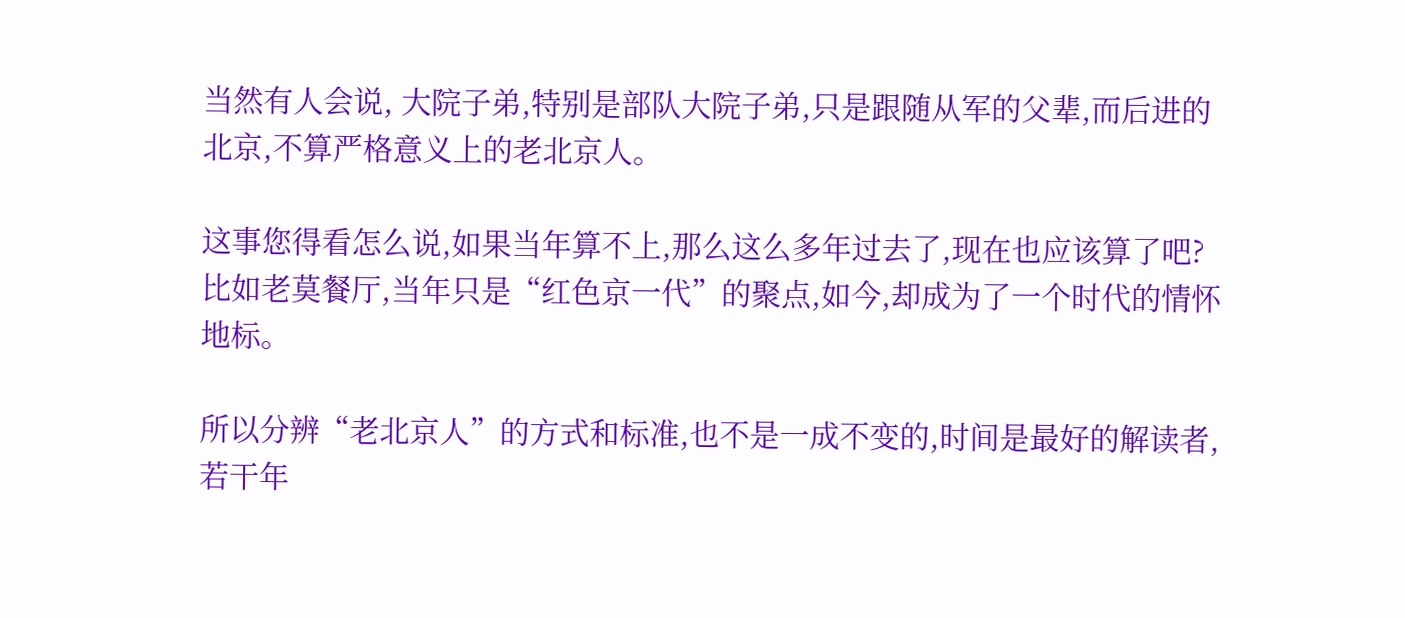当然有人会说, 大院子弟,特别是部队大院子弟,只是跟随从军的父辈,而后进的北京,不算严格意义上的老北京人。

这事您得看怎么说,如果当年算不上,那么这么多年过去了,现在也应该算了吧?
比如老莫餐厅,当年只是“红色京一代”的聚点,如今,却成为了一个时代的情怀地标。

所以分辨“老北京人”的方式和标准,也不是一成不变的,时间是最好的解读者,若干年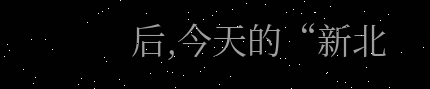后,今天的“新北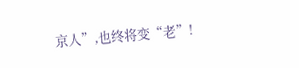京人”,也终将变“老”!